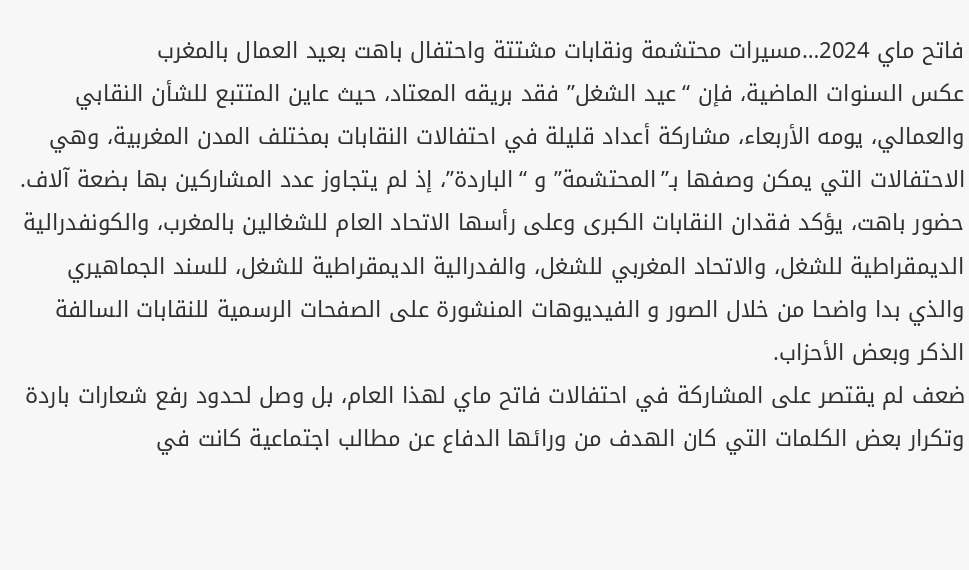فاتح ماي 2024…مسيرات محتشمة ونقابات مشتتة واحتفال باهت بعيد العمال بالمغرب
عكس السنوات الماضية، فإن “عيد الشغل” فقد بريقه المعتاد، حيث عاين المتتبع للشأن النقابي والعمالي، يومه الأربعاء، مشاركة أعداد قليلة في احتفالات النقابات بمختلف المدن المغربية، وهي الاحتفالات التي يمكن وصفها بـ”المحتشمة” و “الباردة”، إذ لم يتجاوز عدد المشاركين بها بضعة آلاف.
حضور باهت، يؤكد فقدان النقابات الكبرى وعلى رأسها الاتحاد العام للشغالين بالمغرب، والكونفدرالية الديمقراطية للشغل، والاتحاد المغربي للشغل، والفدرالية الديمقراطية للشغل، للسند الجماهيري والذي بدا واضحا من خلال الصور و الفيديوهات المنشورة على الصفحات الرسمية للنقابات السالفة الذكر وبعض الأحزاب.
ضعف لم يقتصر على المشاركة في احتفالات فاتح ماي لهذا العام، بل وصل لحدود رفع شعارات باردة وتكرار بعض الكلمات التي كان الهدف من ورائها الدفاع عن مطالب اجتماعية كانت في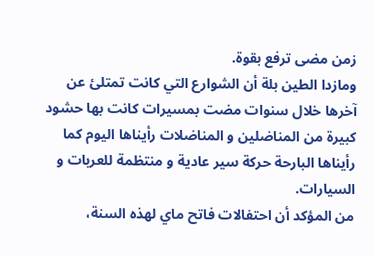زمن مضى ترفع بقوة.
ومازدا الطين بلة أن الشوارع التي كانت تمتلئ عن آخرها خلال سنوات مضت بمسيرات كانت بها حشود كبيرة من المناضلين و المناضلات رأيناها اليوم كما رأيناها البارحة حركة سير عادية و منتظمة للعربات و السيارات.
من المؤكد أن احتفالات فاتح ماي لهذه السنة،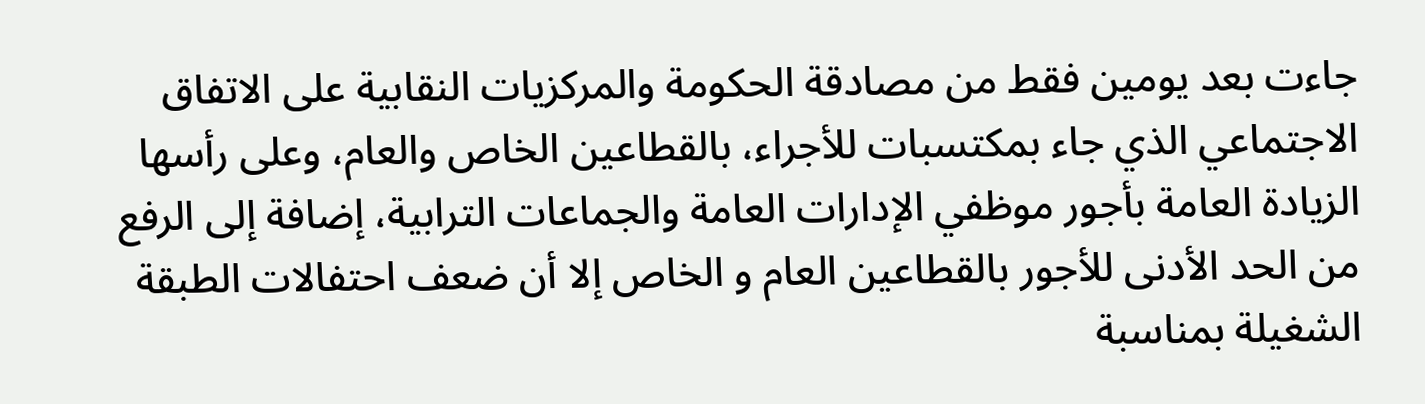جاءت بعد يومين فقط من مصادقة الحكومة والمركزيات النقابية على الاتفاق الاجتماعي الذي جاء بمكتسبات للأجراء، بالقطاعين الخاص والعام، وعلى رأسها الزيادة العامة بأجور موظفي الإدارات العامة والجماعات الترابية، إضافة إلى الرفع من الحد الأدنى للأجور بالقطاعين العام و الخاص إلا أن ضعف احتفالات الطبقة الشغيلة بمناسبة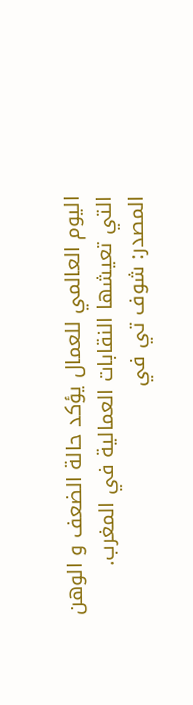اليوم العالمي للعمال يؤكد حالة الضعف و الوهن التي تعيشها النقابات العمالية في المغرب.
المصدر: شوف تي في